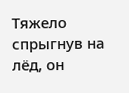Тяжело спрыгнув на лёд, он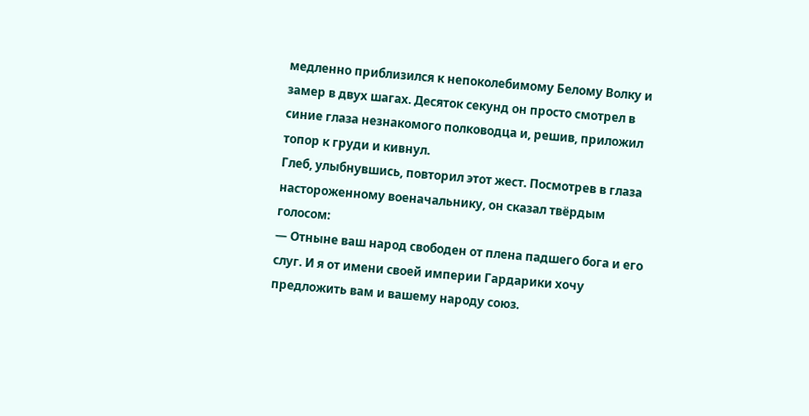медленно приблизился к непоколебимому Белому Волку и замер в двух шагах. Десяток секунд он просто смотрел в синие глаза незнакомого полководца и, решив, приложил топор к груди и кивнул.
Глеб, улыбнувшись, повторил этот жест. Посмотрев в глаза настороженному военачальнику, он сказал твёрдым голосом:
— Отныне ваш народ свободен от плена падшего бога и его слуг. И я от имени своей империи Гардарики хочу предложить вам и вашему народу союз.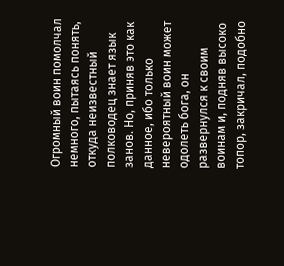Огромный воин помолчал немного, пытаясь понять, откуда неизвестный полководец знает язык занов. Но, приняв это как данное, ибо только невероятный воин может одолеть бога, он развернулся к своим воинам и, подняв высоко топор, закричал, подобно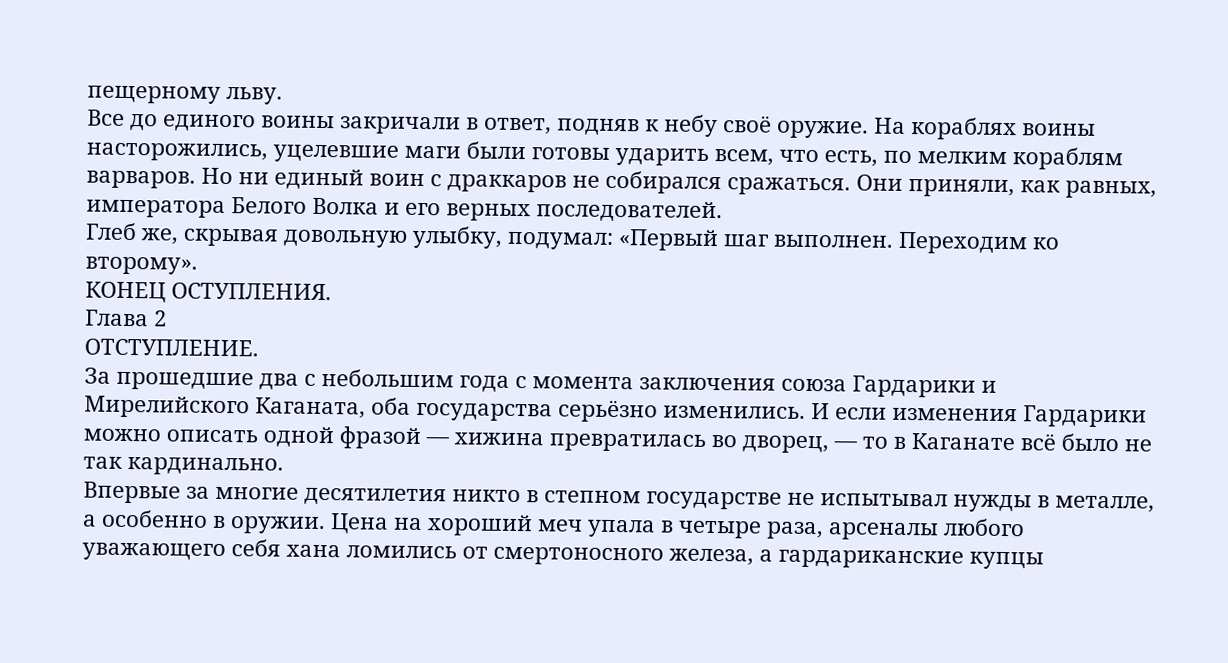пещерному льву.
Все до единого воины закричали в ответ, подняв к небу своё оружие. На кораблях воины насторожились, уцелевшие маги были готовы ударить всем, что есть, по мелким кораблям варваров. Но ни единый воин с драккаров не собирался сражаться. Они приняли, как равных, императора Белого Волка и его верных последователей.
Глеб же, скрывая довольную улыбку, подумал: «Первый шаг выполнен. Переходим ко второму».
КОНЕЦ ОСТУПЛЕНИЯ.
Глава 2
ОТСТУПЛЕНИЕ.
За прошедшие два с небольшим года с момента заключения союза Гардарики и Мирелийского Каганата, оба государства серьёзно изменились. И если изменения Гардарики можно описать одной фразой — хижина превратилась во дворец, — то в Каганате всё было не так кардинально.
Впервые за многие десятилетия никто в степном государстве не испытывал нужды в металле, а особенно в оружии. Цена на хороший меч упала в четыре раза, арсеналы любого уважающего себя хана ломились от смертоносного железа, а гардариканские купцы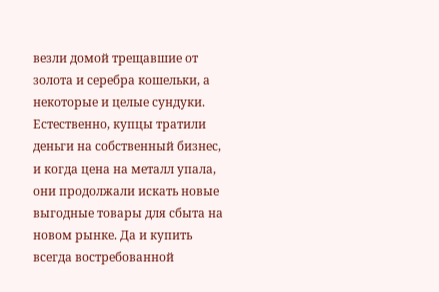везли домой трещавшие от золота и серебра кошельки, а некоторые и целые сундуки.
Естественно, купцы тратили деньги на собственный бизнес, и когда цена на металл упала, они продолжали искать новые выгодные товары для сбыта на новом рынке. Да и купить всегда востребованной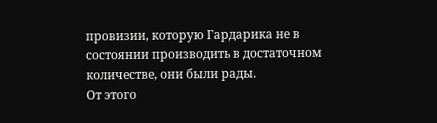провизии, которую Гардарика не в состоянии производить в достаточном количестве, они были рады.
От этого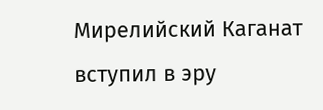Мирелийский Каганат вступил в эру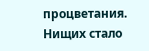процветания. Нищих стало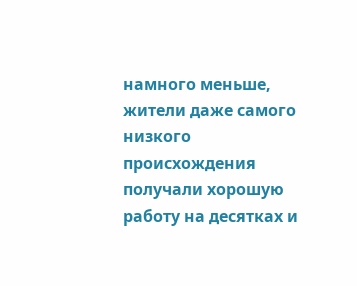намного меньше, жители даже самого низкого происхождения получали хорошую работу на десятках и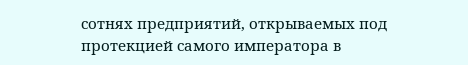сотнях предприятий, открываемых под протекцией самого императора в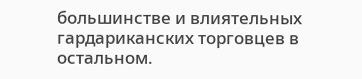большинстве и влиятельных гардариканских торговцев в остальном.